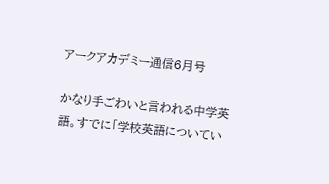アークアカデミー通信6月号

かなり手ごわいと言われる中学英語。すでに「学校英語についてい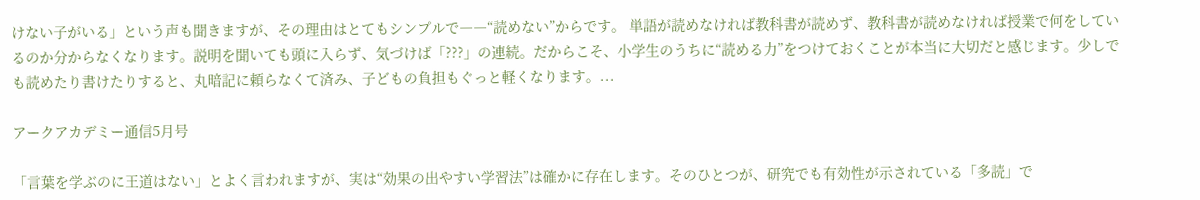けない子がいる」という声も聞きますが、その理由はとてもシンプルで――“読めない”からです。 単語が読めなければ教科書が読めず、教科書が読めなければ授業で何をしているのか分からなくなります。説明を聞いても頭に入らず、気づけば「???」の連続。だからこそ、小学生のうちに“読める力”をつけておくことが本当に大切だと感じます。少しでも読めたり書けたりすると、丸暗記に頼らなくて済み、子どもの負担もぐっと軽くなります。...

アークアカデミー通信5月号

「言葉を学ぶのに王道はない」とよく言われますが、実は“効果の出やすい学習法”は確かに存在します。そのひとつが、研究でも有効性が示されている「多読」で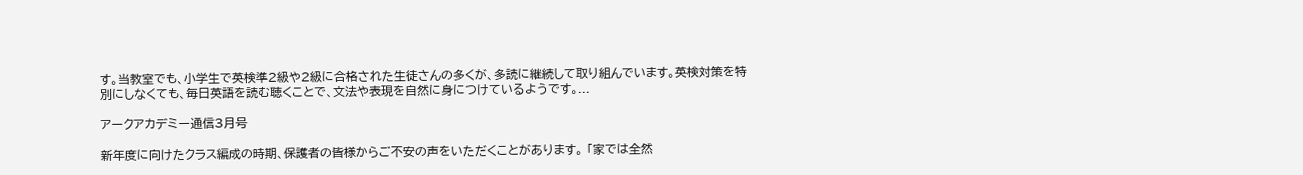す。当教室でも、小学生で英検準2級や2級に合格された生徒さんの多くが、多読に継続して取り組んでいます。英検対策を特別にしなくても、毎日英語を読む聴くことで、文法や表現を自然に身につけているようです。...

アークアカデミー通信3月号

新年度に向けたクラス編成の時期、保護者の皆様からご不安の声をいただくことがあります。 「家では全然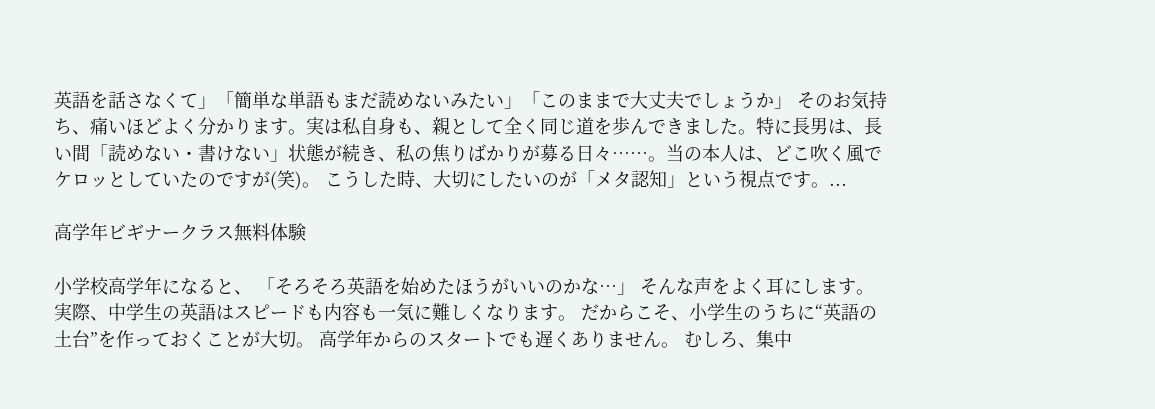英語を話さなくて」「簡単な単語もまだ読めないみたい」「このままで大丈夫でしょうか」 そのお気持ち、痛いほどよく分かります。実は私自身も、親として全く同じ道を歩んできました。特に長男は、長い間「読めない・書けない」状態が続き、私の焦りばかりが募る日々……。当の本人は、どこ吹く風でケロッとしていたのですが(笑)。 こうした時、大切にしたいのが「メタ認知」という視点です。...

高学年ビギナークラス無料体験

小学校高学年になると、 「そろそろ英語を始めたほうがいいのかな…」 そんな声をよく耳にします。 実際、中学生の英語はスピードも内容も一気に難しくなります。 だからこそ、小学生のうちに“英語の土台”を作っておくことが大切。 高学年からのスタートでも遅くありません。 むしろ、集中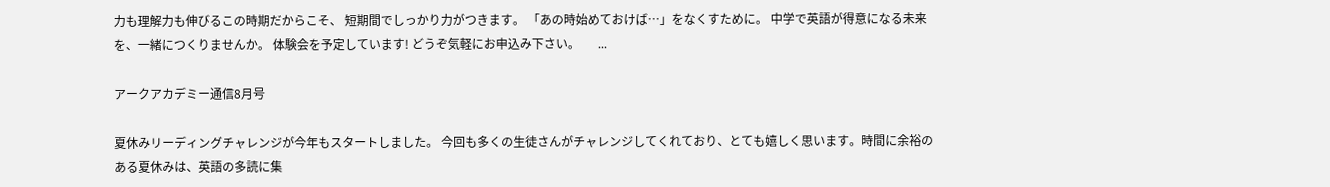力も理解力も伸びるこの時期だからこそ、 短期間でしっかり力がつきます。 「あの時始めておけば…」をなくすために。 中学で英語が得意になる未来を、一緒につくりませんか。 体験会を予定しています! どうぞ気軽にお申込み下さい。      ...

アークアカデミー通信8月号

夏休みリーディングチャレンジが今年もスタートしました。 今回も多くの生徒さんがチャレンジしてくれており、とても嬉しく思います。時間に余裕のある夏休みは、英語の多読に集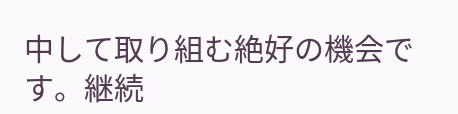中して取り組む絶好の機会です。継続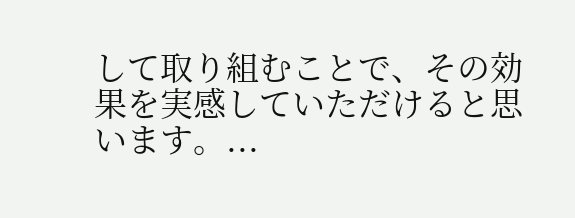して取り組むことで、その効果を実感していただけると思います。...